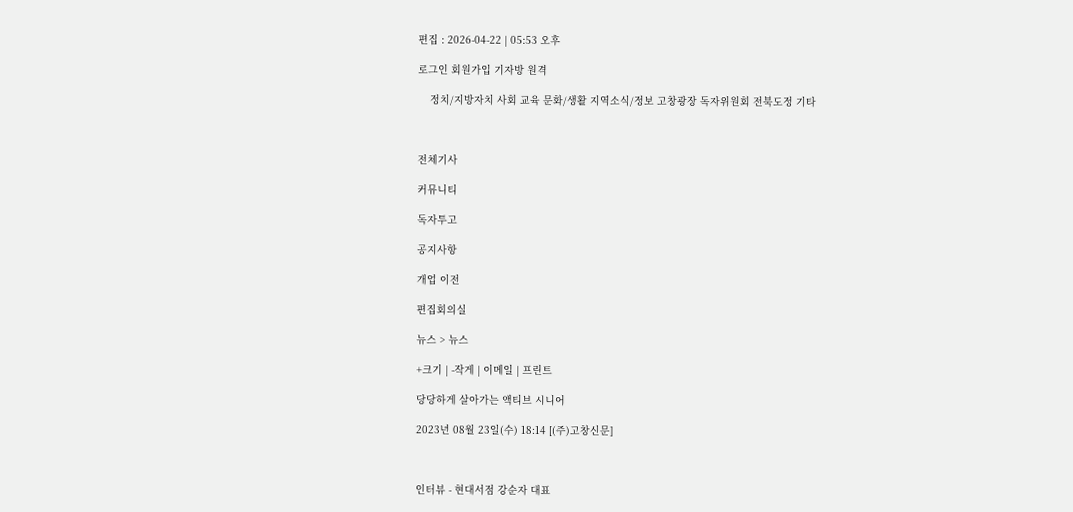편집 : 2026-04-22 | 05:53 오후

로그인 회원가입 기자방 원격

    정치/지방자치 사회 교육 문화/생활 지역소식/정보 고창광장 독자위원회 전북도정 기타



전체기사

커뮤니티

독자투고

공지사항

개업 이전

편집회의실

뉴스 > 뉴스

+크기 | -작게 | 이메일 | 프린트

당당하게 살아가는 액티브 시니어

2023년 08월 23일(수) 18:14 [(주)고창신문]



인터뷰 - 현대서점 강순자 대표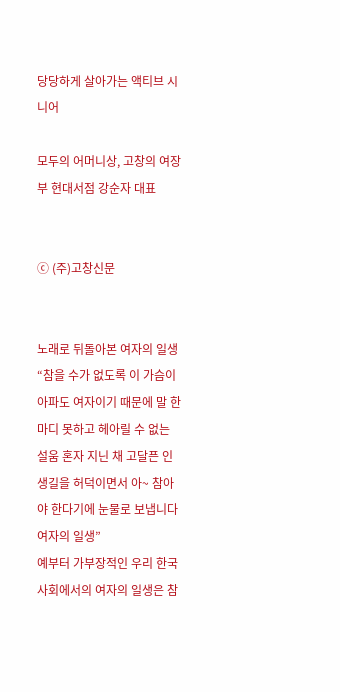당당하게 살아가는 액티브 시니어

모두의 어머니상, 고창의 여장부 현대서점 강순자 대표


ⓒ (주)고창신문


노래로 뒤돌아본 여자의 일생
“참을 수가 없도록 이 가슴이 아파도 여자이기 때문에 말 한 마디 못하고 헤아릴 수 없는 설움 혼자 지닌 채 고달픈 인생길을 허덕이면서 아~ 참아야 한다기에 눈물로 보냅니다 여자의 일생”
예부터 가부장적인 우리 한국 사회에서의 여자의 일생은 참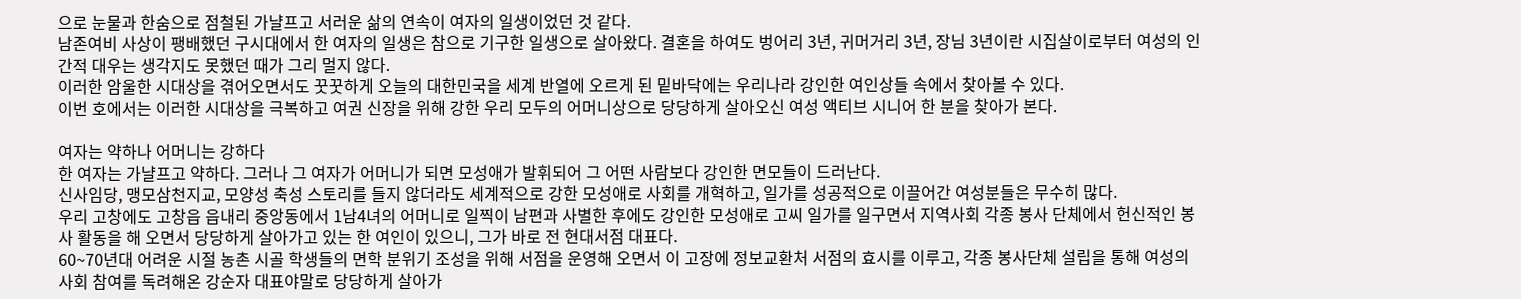으로 눈물과 한숨으로 점철된 가냘프고 서러운 삶의 연속이 여자의 일생이었던 것 같다.
남존여비 사상이 팽배했던 구시대에서 한 여자의 일생은 참으로 기구한 일생으로 살아왔다. 결혼을 하여도 벙어리 3년, 귀머거리 3년, 장님 3년이란 시집살이로부터 여성의 인간적 대우는 생각지도 못했던 때가 그리 멀지 않다.
이러한 암울한 시대상을 겪어오면서도 꿋꿋하게 오늘의 대한민국을 세계 반열에 오르게 된 밑바닥에는 우리나라 강인한 여인상들 속에서 찾아볼 수 있다.
이번 호에서는 이러한 시대상을 극복하고 여권 신장을 위해 강한 우리 모두의 어머니상으로 당당하게 살아오신 여성 액티브 시니어 한 분을 찾아가 본다.

여자는 약하나 어머니는 강하다
한 여자는 가냘프고 약하다. 그러나 그 여자가 어머니가 되면 모성애가 발휘되어 그 어떤 사람보다 강인한 면모들이 드러난다.
신사임당, 맹모삼천지교, 모양성 축성 스토리를 들지 않더라도 세계적으로 강한 모성애로 사회를 개혁하고, 일가를 성공적으로 이끌어간 여성분들은 무수히 많다.
우리 고창에도 고창읍 읍내리 중앙동에서 1남4녀의 어머니로 일찍이 남편과 사별한 후에도 강인한 모성애로 고씨 일가를 일구면서 지역사회 각종 봉사 단체에서 헌신적인 봉사 활동을 해 오면서 당당하게 살아가고 있는 한 여인이 있으니, 그가 바로 전 현대서점 대표다.
60~70년대 어려운 시절 농촌 시골 학생들의 면학 분위기 조성을 위해 서점을 운영해 오면서 이 고장에 정보교환처 서점의 효시를 이루고, 각종 봉사단체 설립을 통해 여성의 사회 참여를 독려해온 강순자 대표야말로 당당하게 살아가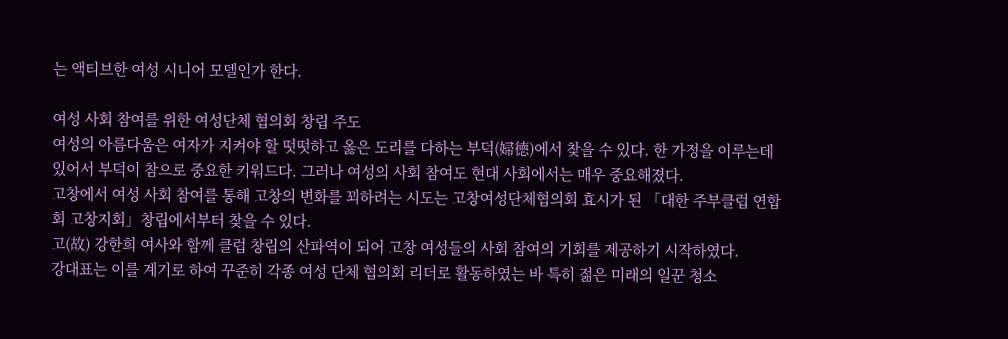는 액티브한 여성 시니어 모델인가 한다.

여성 사회 참여를 위한 여성단체 협의회 창립 주도
여성의 아름다움은 여자가 지켜야 할 떳떳하고 옳은 도리를 다하는 부덕(婦德)에서 찾을 수 있다. 한 가정을 이루는데 있어서 부덕이 참으로 중요한 키워드다. 그러나 여성의 사회 참여도 현대 사회에서는 매우 중요해졌다.
고창에서 여성 사회 참여를 통해 고창의 변화를 꾀하려는 시도는 고창여성단체협의회 효시가 된 「대한 주부클럽 연합회 고창지회」창립에서부터 찾을 수 있다.
고(故) 강한희 여사와 함께 클럽 창립의 산파역이 되어 고창 여성들의 사회 참여의 기회를 제공하기 시작하였다.
강대표는 이를 계기로 하여 꾸준히 각종 여성 단체 협의회 리더로 활동하였는 바 특히 젊은 미래의 일꾼 청소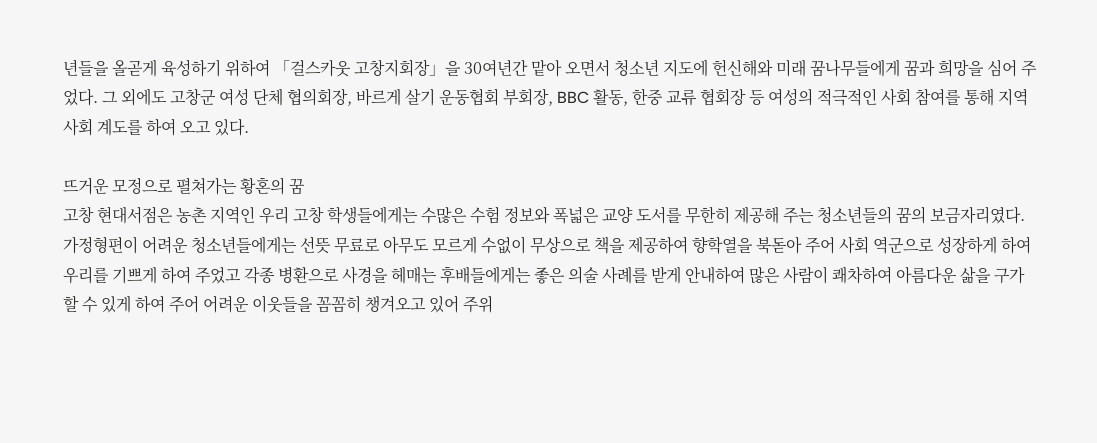년들을 올곧게 육성하기 위하여 「걸스카웃 고창지회장」을 30여년간 맡아 오면서 청소년 지도에 헌신해와 미래 꿈나무들에게 꿈과 희망을 심어 주었다. 그 외에도 고창군 여성 단체 협의회장, 바르게 살기 운동협회 부회장, BBC 활동, 한중 교류 협회장 등 여성의 적극적인 사회 참여를 통해 지역 사회 계도를 하여 오고 있다.

뜨거운 모정으로 펼쳐가는 황혼의 꿈
고창 현대서점은 농촌 지역인 우리 고창 학생들에게는 수많은 수험 정보와 폭넓은 교양 도서를 무한히 제공해 주는 청소년들의 꿈의 보금자리였다.
가정형편이 어려운 청소년들에게는 선뜻 무료로 아무도 모르게 수없이 무상으로 책을 제공하여 향학열을 북돋아 주어 사회 역군으로 성장하게 하여 우리를 기쁘게 하여 주었고 각종 병환으로 사경을 헤매는 후배들에게는 좋은 의술 사례를 받게 안내하여 많은 사람이 쾌차하여 아름다운 삶을 구가할 수 있게 하여 주어 어려운 이웃들을 꼼꼼히 챙겨오고 있어 주위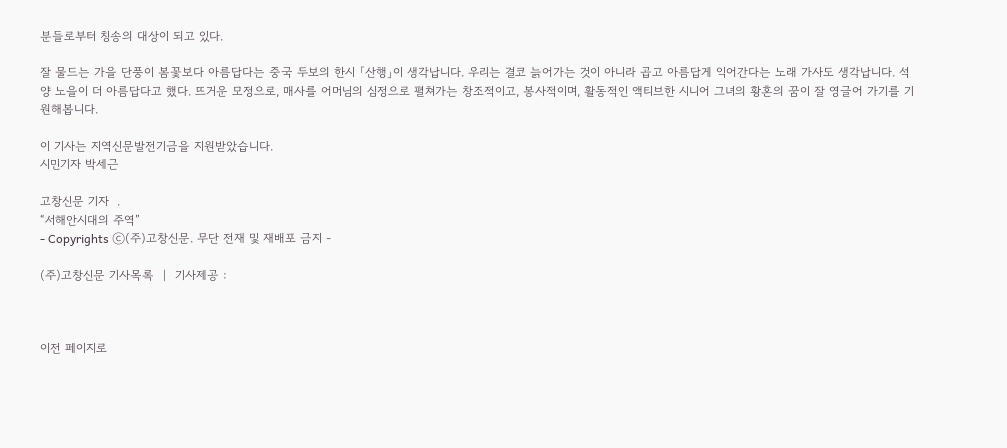분들로부터 칭송의 대상이 되고 있다.

잘 물드는 가을 단풍이 봄꽃보다 아름답다는 중국 두보의 한시 「산행」이 생각납니다. 우리는 결코 늙어가는 것이 아니라 곱고 아름답게 익어간다는 노래 가사도 생각납니다. 석양 노을이 더 아름답다고 했다. 뜨거운 모정으로, 매사를 어머님의 심정으로 펼쳐가는 창조적이고, 봉사적이며, 활동적인 액티브한 시니어 그녀의 황혼의 꿈이 잘 영글어 가기를 기원해봅니다.

이 기사는 지역신문발전기금을 지원받았습니다.
시민기자 박세근

고창신문 기자  .
“서해안시대의 주역”
- Copyrights ⓒ(주)고창신문. 무단 전재 및 재배포 금지 -

(주)고창신문 기사목록  |  기사제공 :



이전 페이지로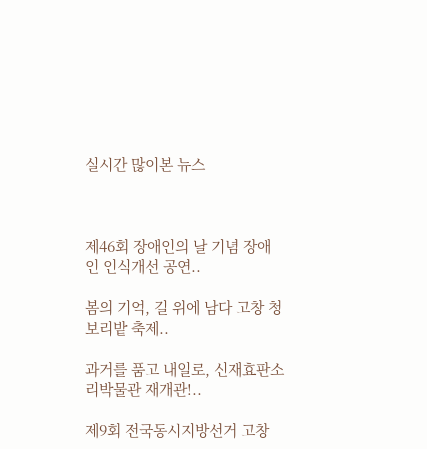실시간 많이본 뉴스



제46회 장애인의 날 기념 장애인 인식개선 공연..

봄의 기억, 길 위에 남다 고창 청보리밭 축제..

과거를 품고 내일로, 신재효판소리박물관 재개관!..

제9회 전국동시지방선거 고창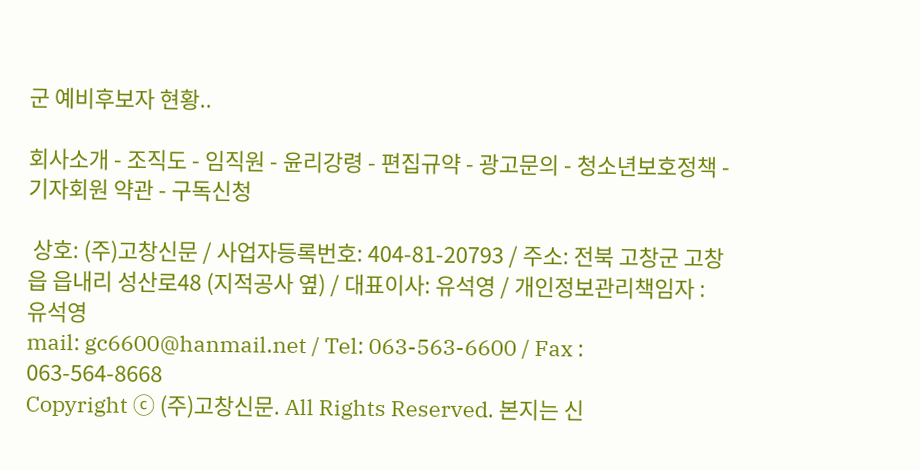군 예비후보자 현황..

회사소개 - 조직도 - 임직원 - 윤리강령 - 편집규약 - 광고문의 - 청소년보호정책 - 기자회원 약관 - 구독신청

 상호: (주)고창신문 / 사업자등록번호: 404-81-20793 / 주소: 전북 고창군 고창읍 읍내리 성산로48 (지적공사 옆) / 대표이사: 유석영 / 개인정보관리책임자 : 유석영
mail: gc6600@hanmail.net / Tel: 063-563-6600 / Fax : 063-564-8668
Copyright ⓒ (주)고창신문. All Rights Reserved. 본지는 신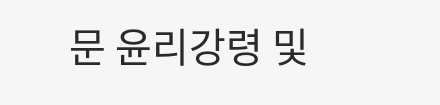문 윤리강령 및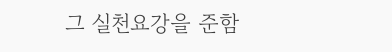그 실천요강을 준함